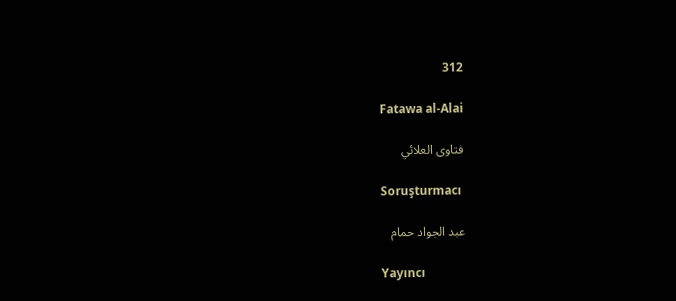312

Fatawa al-Alai

فتاوى العلائي

Soruşturmacı

عبد الجواد حمام

Yayıncı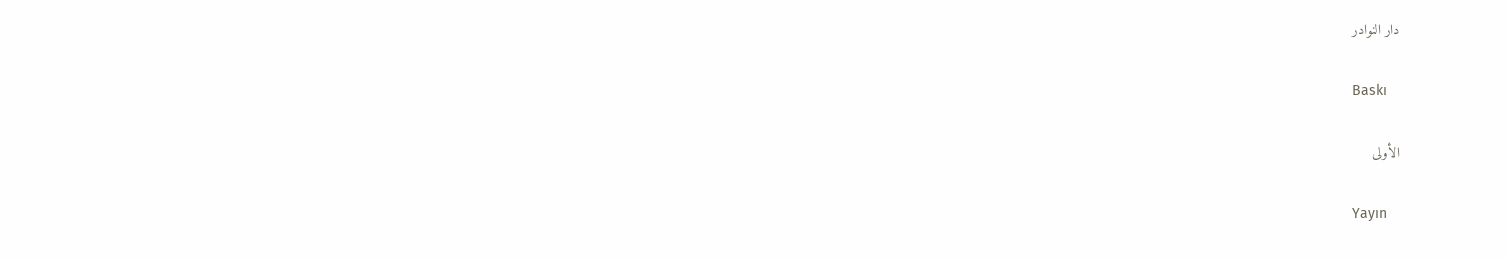دار النوادر

Baskı

الأولى

Yayın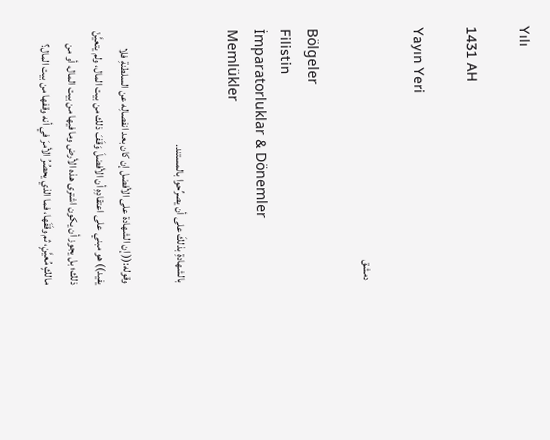Yılı

1431 AH

Yayın Yeri

دمشق

Bölgeler
Filistin
İmparatorluklar & Dönemler
Memlükler

بالشهادةِ بذلكَ على أن يصرِّحوا بالمستند.

وقوله:(( إن الشهادة على الأفضل إن كان بعد انفصالِه عن السلطنةِ فلا يفيد)) هو مبني على اعتقادِهِ أن الأفضلَ وَقَفَ ذلك من بيت المال، ولم يتعيَّنْ ذلك؛ بل يجوز أن يكون اشترى هذه الأرض وما فيها من بيت المال، أو من مالكٍ مُعيَّنٍ، ثم وقَفَها، فما الذي يحصُرُ الأمرَ في أنه وقفها من بيت المال؟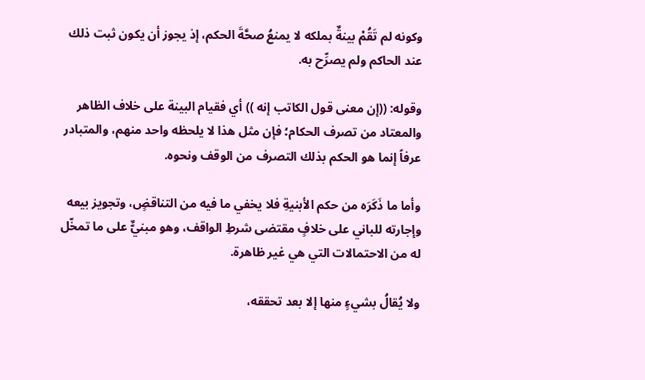وكونه لم تَقُمْ بينةٌ بملكه لا يمنعُ صحَّةَ الحكم، إذ يجوز أن یکون ثبت ذلك عند الحاکم ولم یصرِّح به.

وقوله: ((إن معنى قول الكاتب إنه )) أي فقيام البينة على خلاف الظاهر والمعتاد من تصرف الحكام؛ فإن مثل هذا لا يلحظه واحد منهم، والمتبادر عرفاً إنما هو الحكم بذلك التصرف من الوقف ونحوه.

وأما ما ذَكَرَه من حكم الأبنيةِ فلا يخفي ما فيه من التناقضٍ، وتجويز بيعه وإجارته للباني على خلافٍ مقتضى شرطِ الواقف، وهو مبنيٌّ على ما تمخّل له من الاحتمالات التي هي غير ظاهرة.

ولا يُقالُ بشيءٍ منها إلا بعد تحققه،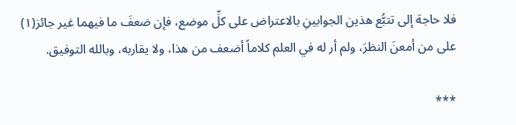فلا حاجة إلى تتبُّع هذين الجوابينِ بالاعتراض على كلِّ موضع، فإن ضعفَ ما فيهما غير جائز(١) على من أمعنَ النظرَ، ولم أر له في العلم كلاماً أضعف من هذا، ولا يقاربه، وبالله التوفيق.

***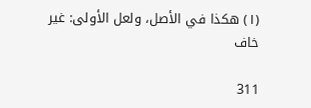(١) هكذا في الأصل، ولعل الأولى: غير خاف

311